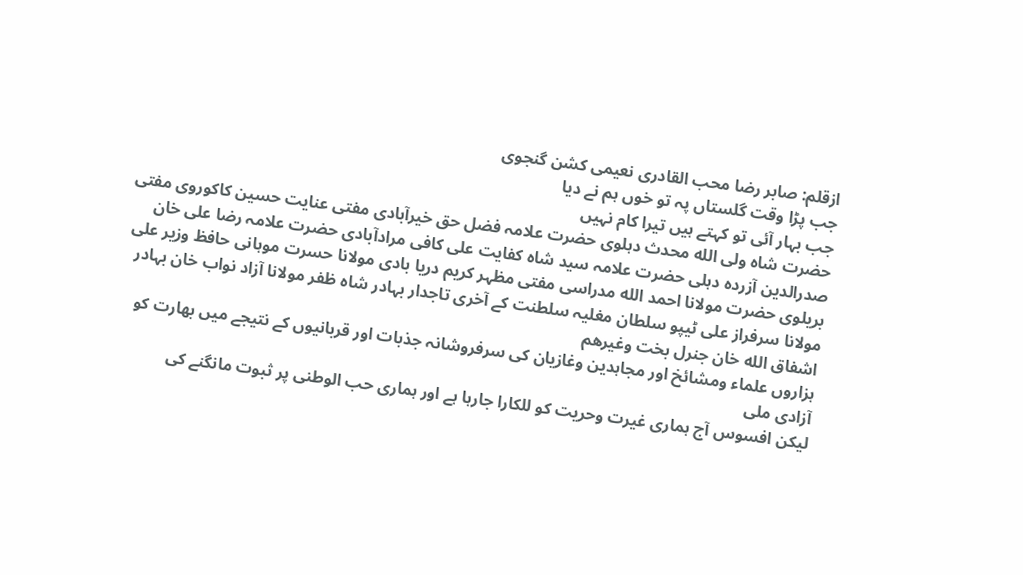ازقلم: صابر رضا محب القادری نعیمی کشن گنجوی
جب پڑا وقت گلستاں پہ تو خوں ہم نے دیا
جب بہار آئی تو کہتے ہیں تیرا کام نہیں
حضرت شاہ ولی الله محدث دہلوی حضرت علامہ فضل حق خیرآبادی مفتی عنایت حسین کاکوروی مفتی صدرالدین آزردہ دہلی حضرت علامہ سید شاہ کفایت علی کافی مرادآبادی حضرت علامہ رضا علی خان بریلوی حضرت مولانا احمد الله مدراسی مفتی مظہر کریم دریا بادی مولانا حسرت موہانی حافظ وزیر علی مولانا سرفراز علی ٹیپو سلطان مغلیہ سلطنت کے آخری تاجدار بہادر شاہ ظفر مولانا آزاد نواب خان بہادر اشفاق الله خان جنرل بخت وغیرھم
ہزاروں علماء ومشائخ اور مجاہدین وغازیان کی سرفروشانہ جذبات اور قربانیوں کے نتیجے میں بھارت کو آزادی ملی
لیکن افسوس آج ہماری غیرت وحریت کو للکارا جارہا ہے اور ہماری حب الوطنی پر ثبوت مانگنے کی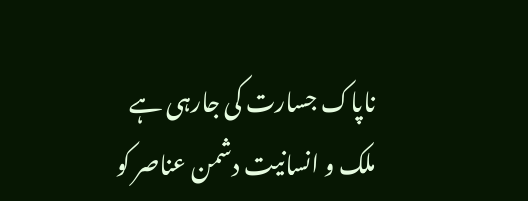ناپاک جسارت کی جارہی ہے
ملک و انسانیت دشمن عناصر کو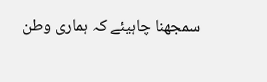سمجھنا چاہیئے کہ ہماری وطن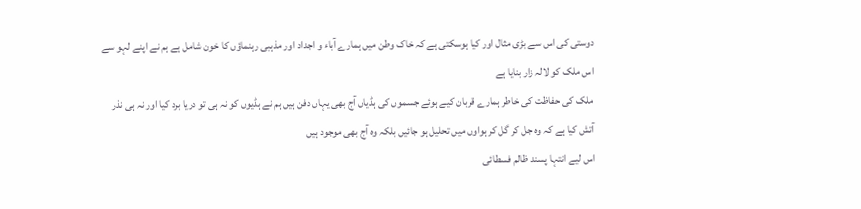دوستی کی اس سے بڑی مثال اور کیا ہوسکتی ہے کہ خاک وطن میں ہمارے آباء و اجداد اور مذہبی رہنماؤں کا خون شامل ہے ہم نے اپنے لہو سے اس ملک کو لالہ زار بنایا ہے
ملک کی حفاظت کی خاطر ہمارے قربان کیے ہوئے جسموں کی ہڈیاں آج بھی یہاں دفن ہیں ہم نے ہڈیوں کو نہ ہی تو دریا برد کیا اور نہ ہی نذر آتش کیا ہے کہ وہ جل کر گل کر ہواوں میں تحلیل ہو جائیں بلکہ وہ آج بھی موجود ہیں
اس لیے انتہا پسند ظالم فسطائی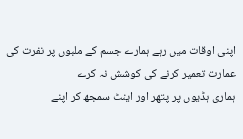اپنی اوقات میں رہے ہمارے جسم کے ملبوں پر نفرت کی عمارت تعمیر کرنے کی کوشش نہ کرے
ہماری ہڈیوں پر پتھر اور اینٹ سمجھ کر اپنے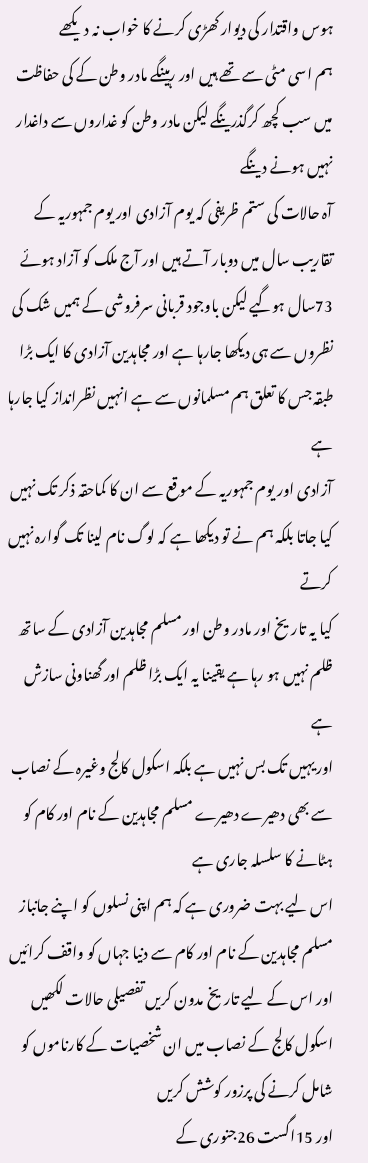ہوس واقتدار کی دیوار کھڑی کرنے کا خواب نہ دیکھے
ہم اسی مٹی سے تھے ہیں اور رہینگے مادر وطن کے کی حفاظت میں سب کچھ کرگذرینگے لیکن مادر وطن کو غداروں سے داغدار نہیں ہونے دینگے
آہ حالات کی ستم ظریفی کہ یوم آزادی اور یوم جمہوریہ کے تقاریب سال میں دوبار آتے ہیں اور آج ملک کو آزاد ہوئے 73سال ہوگیے لیکن باوجود قربانی سرفروشی کے ہمیں شک کی نظروں سے ہی دیکھا جارہا ہے اور مجاہدین آزادی کا ایک بڑا طبقہ جس کا تعلق ہم مسلمانوں سے ہے انہیں نظرانداز کیا جارہا ہے
آزادی اور یوم جمہوریہ کے موقع سے ان کا کماحقہ ذکر تک نہیں کیا جاتا بلکہ ہم نے تو دیکھا ہے کہ لوگ نام لینا تک گوارہ نہیں کرتے
کیا یہ تاریخ اور مادر وطن اور مسلم مجاہدین آزادی کے ساتھ ظلم نہیں ہو رہا ہے یقینا یہ ایک بڑا ظلم اور گھناونی سازش ہے
اور یہیں تک بس نہیں ہے بلکہ اسکول کالج وغیرہ کے نصاب سے بھی دھیرے دھیرے مسلم مجاہدین کے نام اور کام کو ہٹانے کا سلسلہ جاری ہے
اس لیے بہت ضروری ہے کہ ہم اپنی نسلوں کو اپنے جانباز مسلم مجاہدین کے نام اور کام سے دنیا جہاں کو واقف کرائیں
اور اس کے لیے تاریخ مدون کریں تفصیلی حالات لکھیں اسکول کالج کے نصاب میں ان شخصیات کے کارناموں کو شامل کرنے کی پرزور کوشش کریں
اور 15اگست 26جنوری کے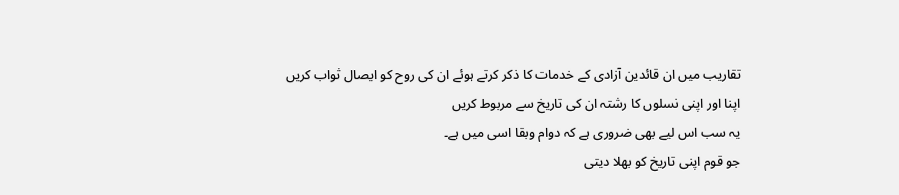تقاریب میں ان قائدین آزادی کے خدمات کا ذکر کرتے ہوئے ان کی روح کو ایصال ثواب کریں
اپنا اور اپنی نسلوں کا رشتہ ان کی تاریخ سے مربوط کریں
یہ سب اس لیے بھی ضروری ہے کہ دوام وبقا اسی میں ہے۔
جو قوم اپنی تاریخ کو بھلا دیتی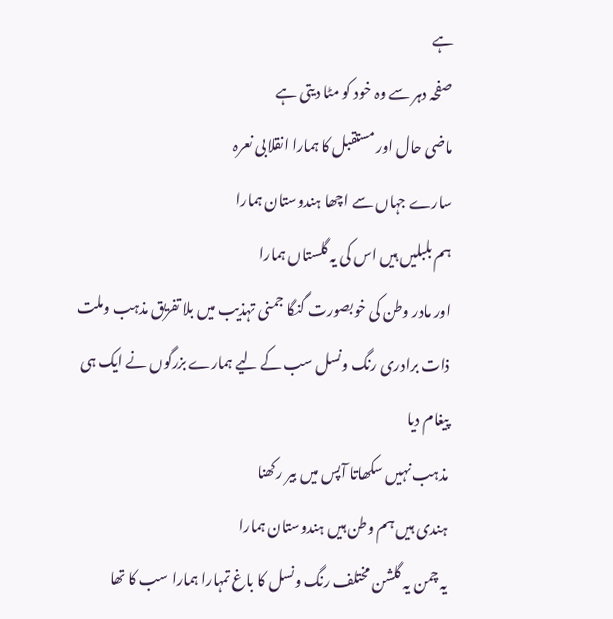ہے
صفحہ دہر سے وہ خود کو مٹا دیتی ہے
ماضی حال اور مستقبل کا ہمارا انقلابی نعرہ
سارے جہاں سے اچھا ہندوستان ہمارا
ہم بلبلیں ہیں اس کی یہ گلستاں ہمارا
اور مادر وطن کی خوبصورت گنگا جمنی تہذیب میں بلا تفریق مذہب وملت ذات برادری رنگ ونسل سب کے لیے ہمارے بزرگوں نے ایک ہی پیغام دیا
مذہب نہیں سکھاتا آپس میں بیر رکھنا
ہندی ہیں ہم وطن ہیں ہندوستان ہمارا
یہ چمن یہ گلشن مختلف رنگ ونسل کا باغ تمہارا ہمارا سب کا تھا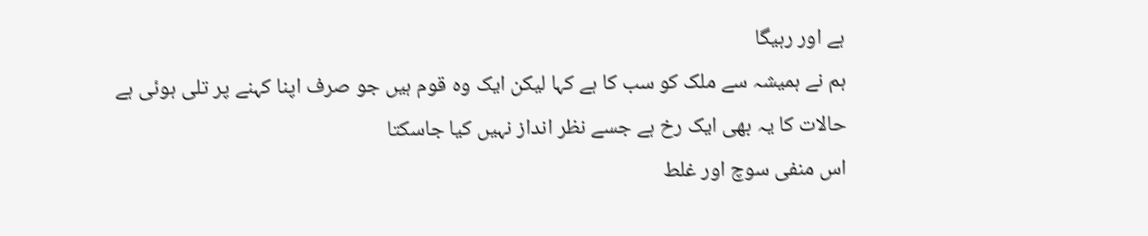ہے اور رہیگا
ہم نے ہمیشہ سے ملک کو سب کا ہے کہا لیکن ایک وہ قوم ہیں جو صرف اپنا کہنے پر تلی ہوئی ہے
حالات کا یہ بھی ایک رخ ہے جسے نظر انداز نہیں کیا جاسکتا
اس منفی سوچ اور غلط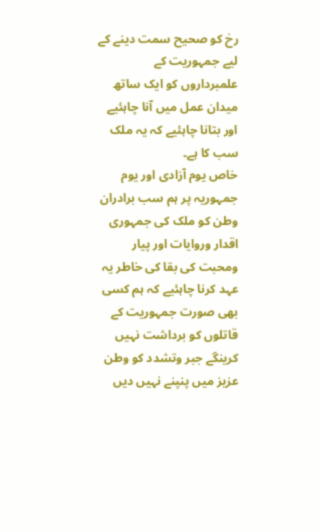رخ کو صحیح سمت دینے کے لیے جمہوریت کے علمبرداروں کو ایک ساتھ میدان عمل میں آنا چاہئیے اور بتانا چاہئیے کہ یہ ملک سب کا ہے۔
خاص یوم آزادی اور یوم جمہوریہ پر ہم سب برادران وطن کو ملک کی جمہوری اقدار وروایات اور پیار ومحبت کی بقا کی خاطر یہ عہد کرنا چاہئیے کہ ہم کسی بھی صورت جمہوریت کے قاتلوں کو برداشت نہیں کرینگے جبر وتشدد کو وطن عزیز میں پنپنے نہیں دیں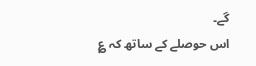گے۔
اس حوصلے کے ساتھ کہ ؏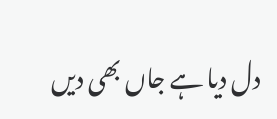دل دیا ہے جاں بھی دیں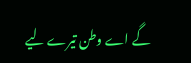گے اے وطن تیرے لیے